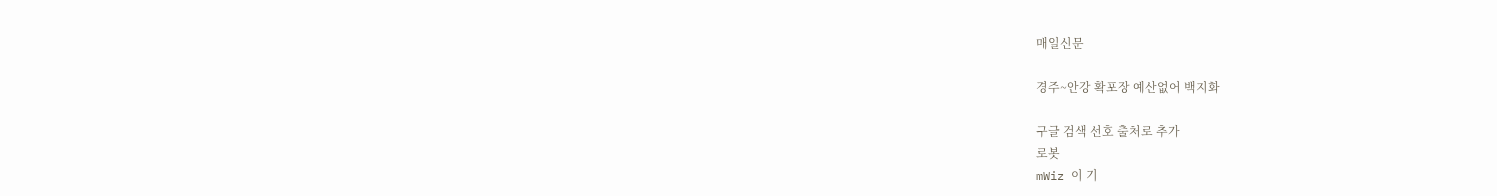매일신문

경주~안강 확포장 예산없어 백지화

구글 검색 선호 출처로 추가
로봇
mWiz 이 기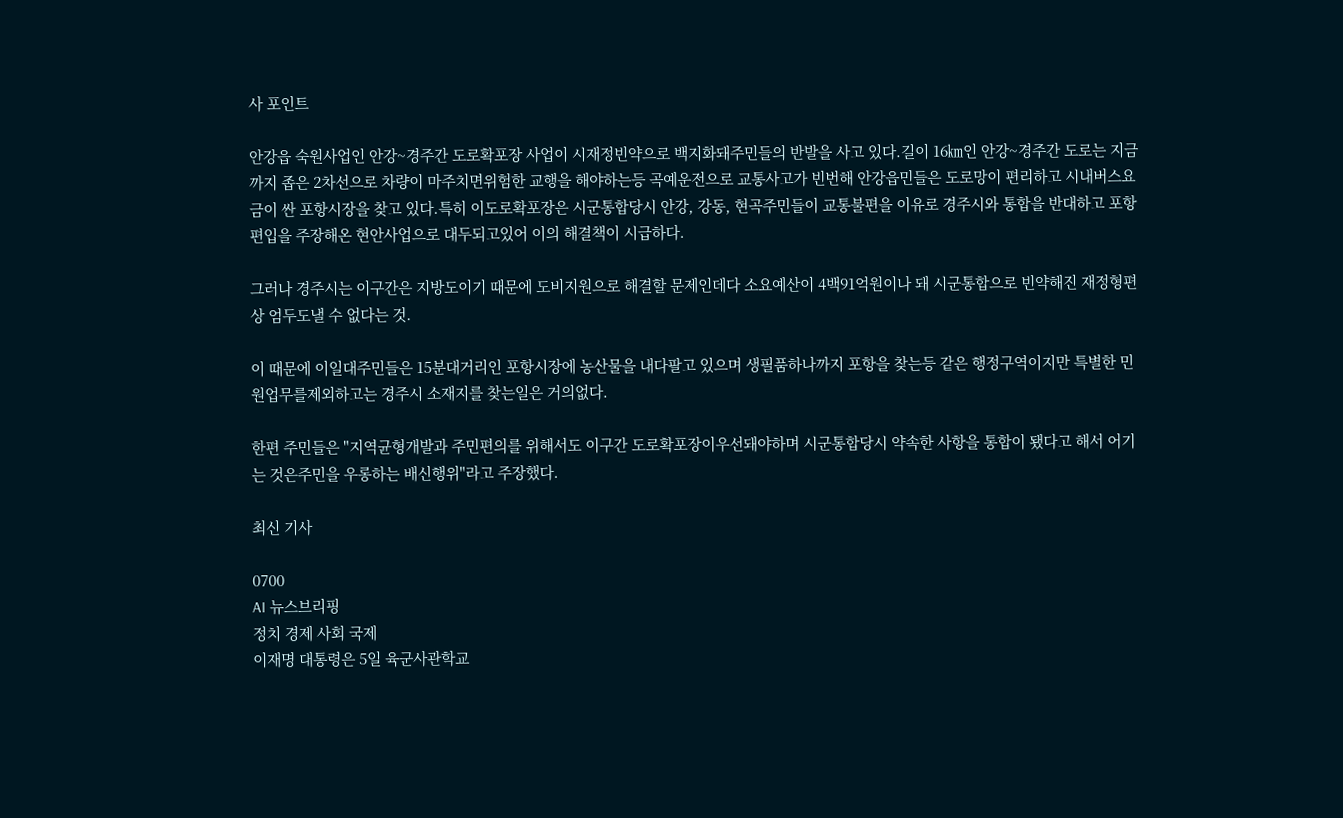사 포인트

안강읍 숙원사업인 안강~경주간 도로확포장 사업이 시재정빈약으로 백지화돼주민들의 반발을 사고 있다.길이 16㎞인 안강~경주간 도로는 지금까지 좁은 2차선으로 차량이 마주치면위험한 교행을 해야하는등 곡예운전으로 교통사고가 빈번해 안강읍민들은 도로망이 편리하고 시내버스요금이 싼 포항시장을 찾고 있다.특히 이도로확포장은 시군통합당시 안강, 강동, 현곡주민들이 교통불편을 이유로 경주시와 통합을 반대하고 포항편입을 주장해온 현안사업으로 대두되고있어 이의 해결책이 시급하다.

그러나 경주시는 이구간은 지방도이기 때문에 도비지원으로 해결할 문제인데다 소요예산이 4백91억원이나 돼 시군통합으로 빈약해진 재정형편상 엄두도낼 수 없다는 것.

이 때문에 이일대주민들은 15분대거리인 포항시장에 농산물을 내다팔고 있으며 생필품하나까지 포항을 찾는등 같은 행정구역이지만 특별한 민원업무를제외하고는 경주시 소재지를 찾는일은 거의없다.

한편 주민들은 "지역균형개발과 주민편의를 위해서도 이구간 도로확포장이우선돼야하며 시군통합당시 약속한 사항을 통합이 됐다고 해서 어기는 것은주민을 우롱하는 배신행위"라고 주장했다.

최신 기사

0700
AI 뉴스브리핑
정치 경제 사회 국제
이재명 대통령은 5일 육군사관학교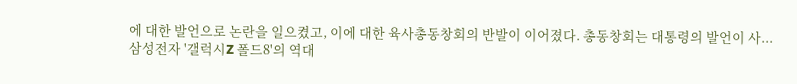에 대한 발언으로 논란을 일으켰고, 이에 대한 육사총동창회의 반발이 이어졌다. 총동창회는 대통령의 발언이 사...
삼성전자 '갤럭시Z 폴드8'의 역대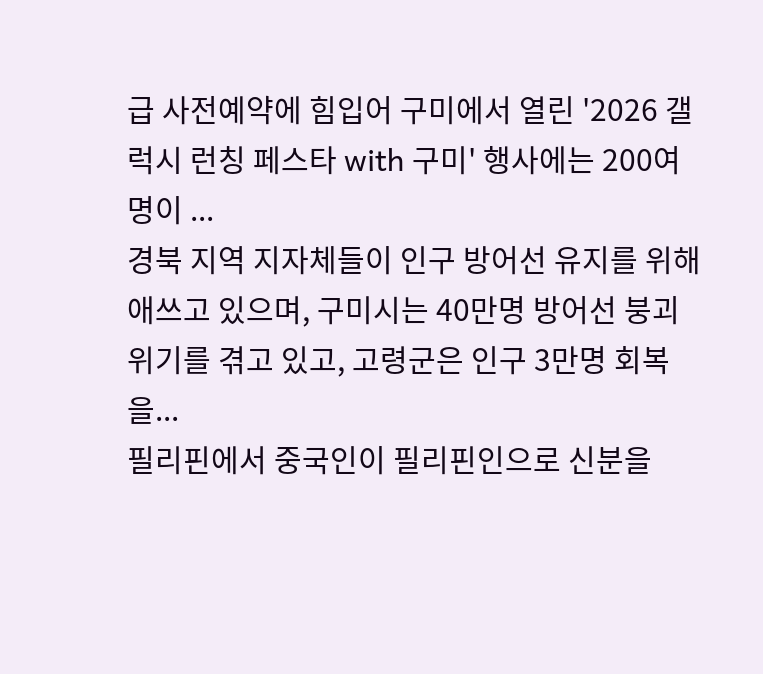급 사전예약에 힘입어 구미에서 열린 '2026 갤럭시 런칭 페스타 with 구미' 행사에는 200여 명이 ...
경북 지역 지자체들이 인구 방어선 유지를 위해 애쓰고 있으며, 구미시는 40만명 방어선 붕괴 위기를 겪고 있고, 고령군은 인구 3만명 회복을...
필리핀에서 중국인이 필리핀인으로 신분을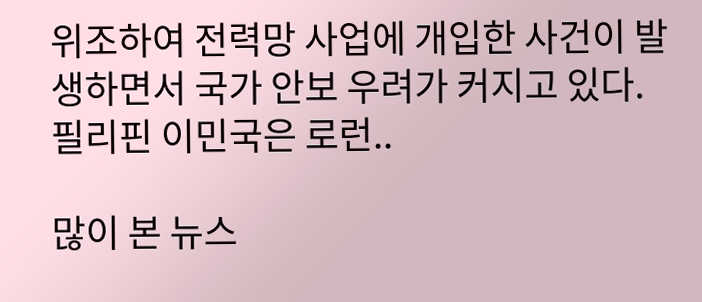위조하여 전력망 사업에 개입한 사건이 발생하면서 국가 안보 우려가 커지고 있다. 필리핀 이민국은 로런..

많이 본 뉴스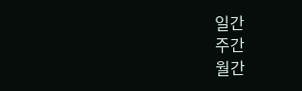일간
주간
월간